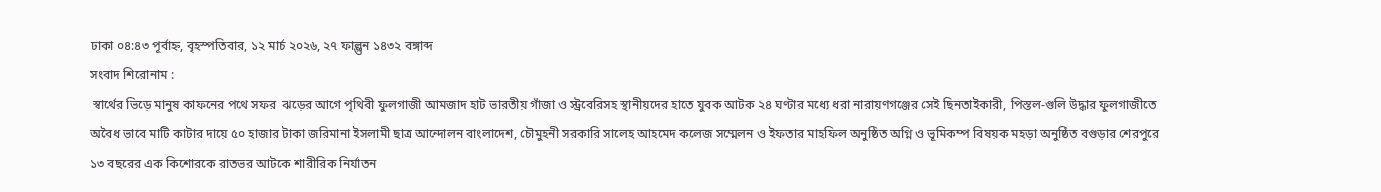ঢাকা ০৪:৪৩ পূর্বাহ্ন, বৃহস্পতিবার, ১২ মার্চ ২০২৬, ২৭ ফাল্গুন ১৪৩২ বঙ্গাব্দ
সংবাদ শিরোনাম :
 স্বার্থের ভিড়ে মানুষ কাফনের পথে সফর  ঝড়ের আগে পৃথিবী ফুলগাজী আমজাদ হাট ভারতীয় গাঁজা ও স্ট্রবেরিসহ স্থানীয়দের হাতে যুবক আটক ২৪ ঘণ্টার মধ্যে ধরা নারায়ণগঞ্জের সেই ছিনতাইকারী, পিস্তল-গুলি উদ্ধার ফুলগাজীতে অবৈধ ভাবে মাটি কাটার দায়ে ৫০ হাজার টাকা জরিমানা ইসলামী ছাত্র আন্দোলন বাংলাদেশ, চৌমুহনী সরকারি সালেহ আহমেদ কলেজ সম্মেলন ও ইফতার মাহফিল অনুষ্ঠিত অগ্নি ও ভূমিকম্প বিষয়ক মহড়া অনুষ্ঠিত বগুড়ার শেরপুরে ১৩ বছরের এক কিশোরকে রাতভর আটকে শারীরিক নির্যাতন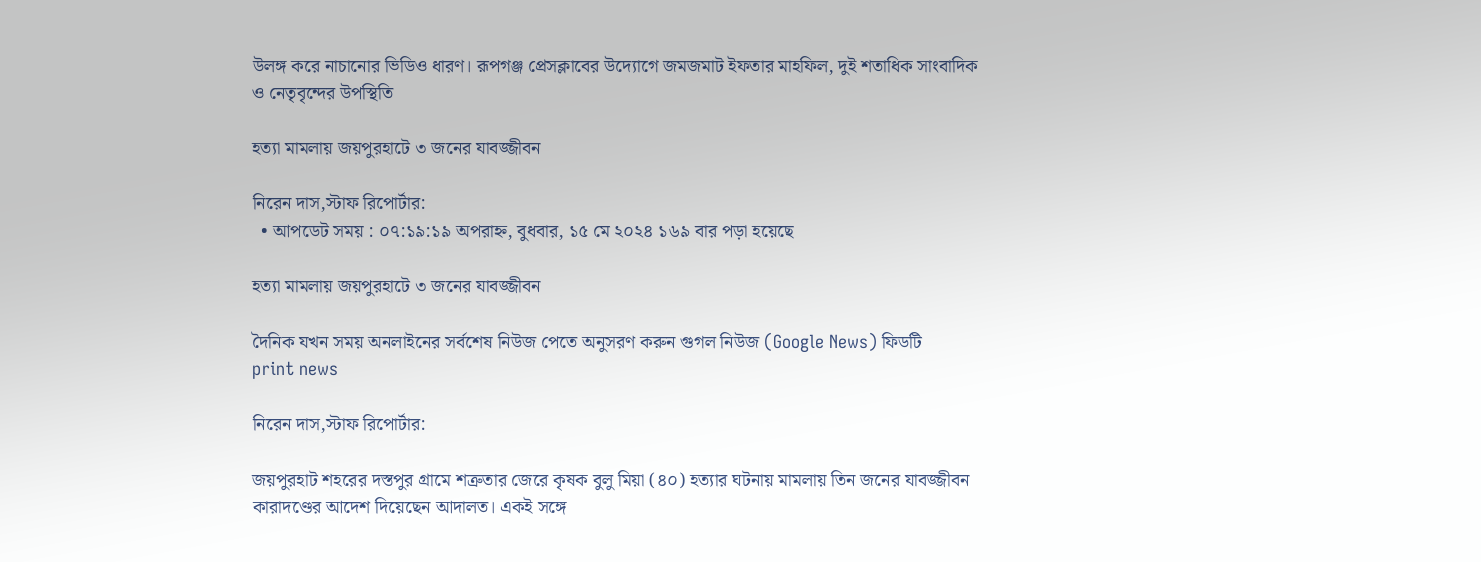উলঙ্গ করে নাচানোর ভিডিও ধারণ। রূপগঞ্জ প্রেসক্লাবের উদ্যোগে জমজমাট ইফতার মাহফিল, দুই শতাধিক সাংবাদিক ও নেতৃবৃন্দের উপস্থিতি

হত্যা মামলায় জয়পুরহাটে ৩ জনের যাবজ্জীবন

নিরেন দাস,স্টাফ রিপোর্টার:
  • আপডেট সময় : ০৭:১৯:১৯ অপরাহ্ন, বুধবার, ১৫ মে ২০২৪ ১৬৯ বার পড়া হয়েছে

হত্যা মামলায় জয়পুরহাটে ৩ জনের যাবজ্জীবন

দৈনিক যখন সময় অনলাইনের সর্বশেষ নিউজ পেতে অনুসরণ করুন গুগল নিউজ (Google News) ফিডটি
print news

নিরেন দাস,স্টাফ রিপোর্টার:

জয়পুরহাট শহরের দস্তপুর গ্রামে শত্রুতার জেরে কৃষক বুলু মিয়া (৪০) হত্যার ঘটনায় মামলায় তিন জনের যাবজ্জীবন কারাদণ্ডের আদেশ দিয়েছেন আদালত। একই সঙ্গে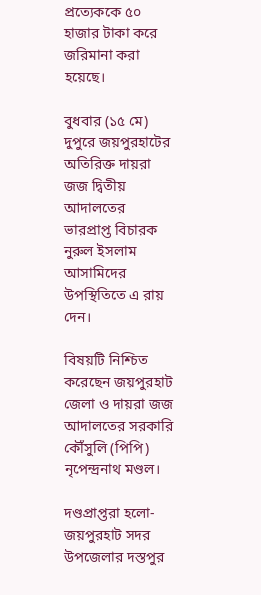প্রত্যেককে ৫০ হাজার টাকা করে জরিমানা করা হয়েছে।

বুধবার (১৫ মে) দুপুরে জয়পুরহাটের অতিরিক্ত দায়রা জজ দ্বিতীয় আদালতের ভারপ্রাপ্ত বিচারক নুরুল ইসলাম আসামিদের উপস্থিতিতে এ রায় দেন।

বিষয়টি নিশ্চিত করেছেন জয়পুরহাট জেলা ও দায়রা জজ আদালতের সরকারি কৌঁসুলি (পিপি) নৃপেন্দ্রনাথ মণ্ডল।

দণ্ডপ্রাপ্তরা হলো- জয়পুরহাট সদর উপজেলার দস্তপুর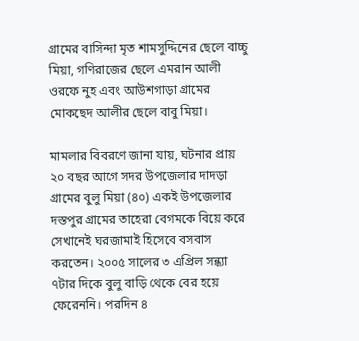গ্রামের বাসিন্দা মৃত শামসুদ্দিনের ছেলে বাচ্চু মিয়া, গণিরাজের ছেলে এমরান আলী ওরফে নুহ এবং আউশগাড়া গ্রামের মোকছেদ আলীর ছেলে বাবু মিয়া।

মামলার বিবরণে জানা যায়, ঘটনার প্রায় ২০ বছর আগে সদর উপজেলার দাদড়া গ্রামের বুলু মিয়া (৪০) একই উপজেলার দস্তপুর গ্রামের তাহেরা বেগমকে বিয়ে করে সেখানেই ঘরজামাই হিসেবে বসবাস করতেন। ২০০৫ সালের ৩ এপ্রিল সন্ধ্যা ৭টার দিকে বুলু বাড়ি থেকে বের হয়ে ফেরেননি। পরদিন ৪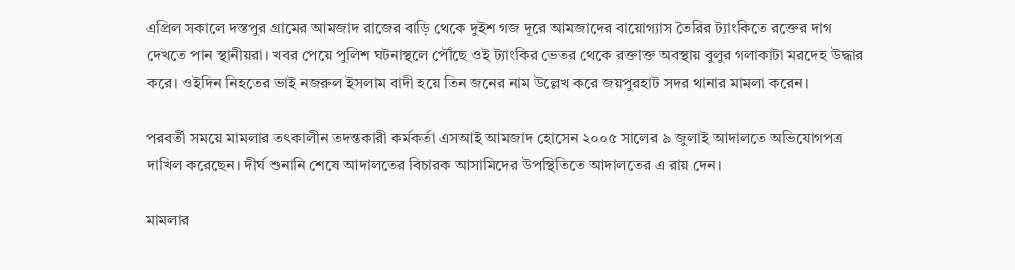এপ্রিল সকালে দস্তপুর গ্রামের আমজাদ রাজের বাড়ি থেকে দুইশ গজ দূরে আমজাদের বায়োগ্যাস তৈরির ট্যাংকিতে রক্তের দাগ দেখতে পান স্থানীয়রা। খবর পেয়ে পুলিশ ঘটনাস্থলে পৌঁছে ওই ট্যাংকির ভেতর থেকে রক্তাক্ত অবস্থায় বুলুর গলাকাটা মরদেহ উদ্ধার করে। ওইদিন নিহতের ভাই নজরুল ইসলাম বাদী হয়ে তিন জনের নাম উল্লেখ করে জয়পুরহাট সদর থানার মামলা করেন।

পরবর্তী সময়ে মামলার তৎকালীন তদন্তকারী কর্মকর্তা এসআই আমজাদ হোসেন ২০০৫ সালের ৯ জুলাই আদালতে অভিযোগপত্র দাখিল করেছেন। দীর্ঘ শুনানি শেষে আদালতের বিচারক আসামিদের উপস্থিতিতে আদালতের এ রায় দেন।

মামলার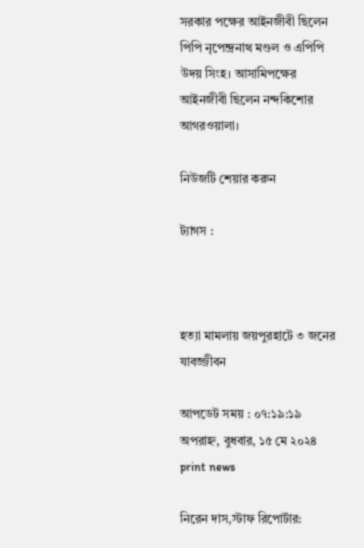সরকার পক্ষের আইনজীবী ছিলেন পিপি নৃপেন্দ্রনাথ মণ্ডল ও এপিপি উদয় সিংহ। আসামিপক্ষের আইনজীবী ছিলেন নন্দকিশোর আগরওয়ালা।

নিউজটি শেয়ার করুন

ট্যাগস :



হত্যা মামলায় জয়পুরহাটে ৩ জনের যাবজ্জীবন

আপডেট সময় : ০৭:১৯:১৯ অপরাহ্ন, বুধবার, ১৫ মে ২০২৪
print news

নিরেন দাস,স্টাফ রিপোর্টার: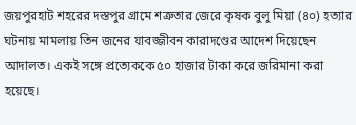জয়পুরহাট শহরের দস্তপুর গ্রামে শত্রুতার জেরে কৃষক বুলু মিয়া (৪০) হত্যার ঘটনায় মামলায় তিন জনের যাবজ্জীবন কারাদণ্ডের আদেশ দিয়েছেন আদালত। একই সঙ্গে প্রত্যেককে ৫০ হাজার টাকা করে জরিমানা করা হয়েছে।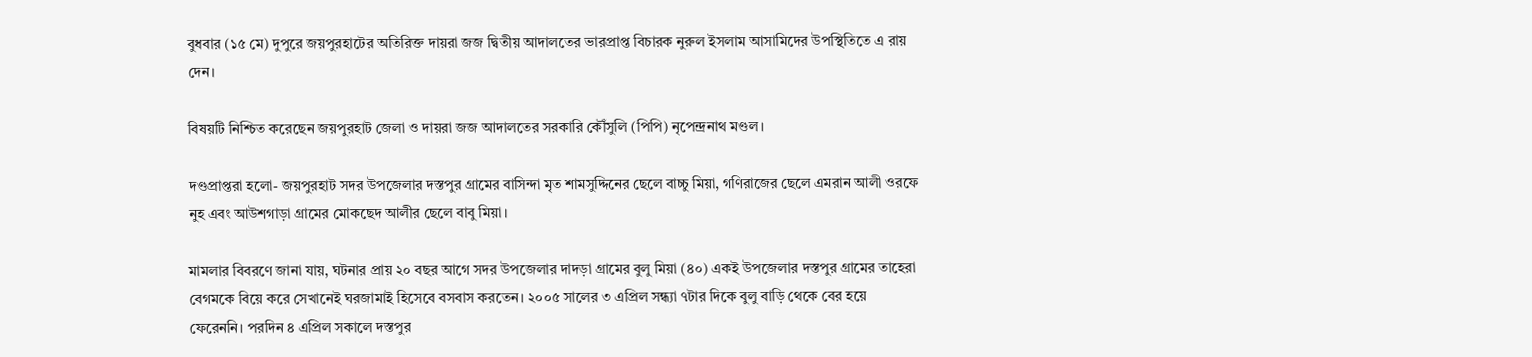বুধবার (১৫ মে) দুপুরে জয়পুরহাটের অতিরিক্ত দায়রা জজ দ্বিতীয় আদালতের ভারপ্রাপ্ত বিচারক নুরুল ইসলাম আসামিদের উপস্থিতিতে এ রায় দেন।

বিষয়টি নিশ্চিত করেছেন জয়পুরহাট জেলা ও দায়রা জজ আদালতের সরকারি কৌঁসুলি (পিপি) নৃপেন্দ্রনাথ মণ্ডল।

দণ্ডপ্রাপ্তরা হলো- জয়পুরহাট সদর উপজেলার দস্তপুর গ্রামের বাসিন্দা মৃত শামসুদ্দিনের ছেলে বাচ্চু মিয়া, গণিরাজের ছেলে এমরান আলী ওরফে নুহ এবং আউশগাড়া গ্রামের মোকছেদ আলীর ছেলে বাবু মিয়া।

মামলার বিবরণে জানা যায়, ঘটনার প্রায় ২০ বছর আগে সদর উপজেলার দাদড়া গ্রামের বুলু মিয়া (৪০) একই উপজেলার দস্তপুর গ্রামের তাহেরা বেগমকে বিয়ে করে সেখানেই ঘরজামাই হিসেবে বসবাস করতেন। ২০০৫ সালের ৩ এপ্রিল সন্ধ্যা ৭টার দিকে বুলু বাড়ি থেকে বের হয়ে ফেরেননি। পরদিন ৪ এপ্রিল সকালে দস্তপুর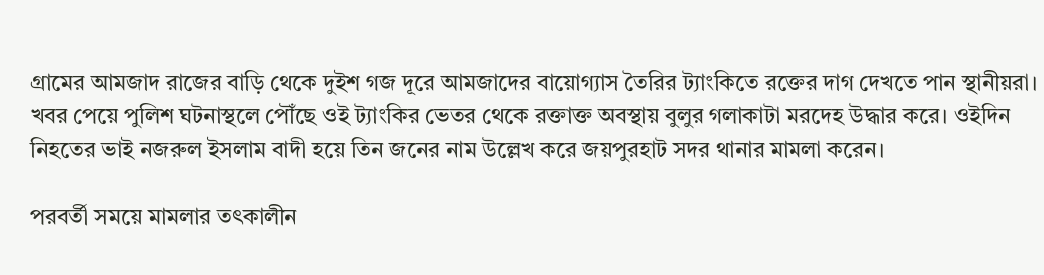গ্রামের আমজাদ রাজের বাড়ি থেকে দুইশ গজ দূরে আমজাদের বায়োগ্যাস তৈরির ট্যাংকিতে রক্তের দাগ দেখতে পান স্থানীয়রা। খবর পেয়ে পুলিশ ঘটনাস্থলে পৌঁছে ওই ট্যাংকির ভেতর থেকে রক্তাক্ত অবস্থায় বুলুর গলাকাটা মরদেহ উদ্ধার করে। ওইদিন নিহতের ভাই নজরুল ইসলাম বাদী হয়ে তিন জনের নাম উল্লেখ করে জয়পুরহাট সদর থানার মামলা করেন।

পরবর্তী সময়ে মামলার তৎকালীন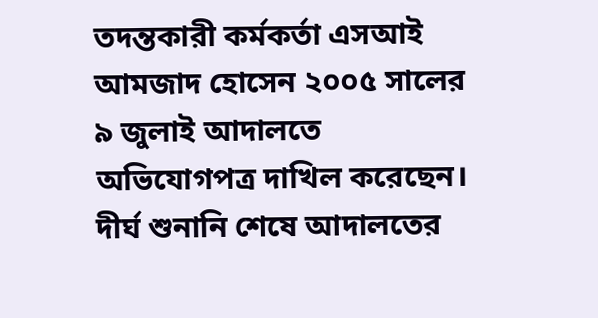তদন্তকারী কর্মকর্তা এসআই আমজাদ হোসেন ২০০৫ সালের ৯ জুলাই আদালতে অভিযোগপত্র দাখিল করেছেন। দীর্ঘ শুনানি শেষে আদালতের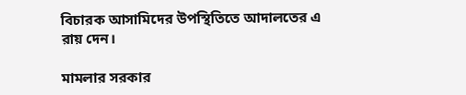বিচারক আসামিদের উপস্থিতিতে আদালতের এ রায় দেন।

মামলার সরকার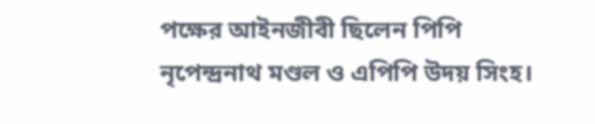পক্ষের আইনজীবী ছিলেন পিপি নৃপেন্দ্রনাথ মণ্ডল ও এপিপি উদয় সিংহ।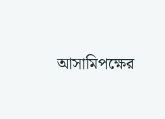আসামিপক্ষের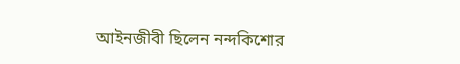আইনজীবী ছিলেন নন্দকিশোর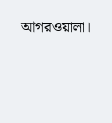আগরওয়ালা।